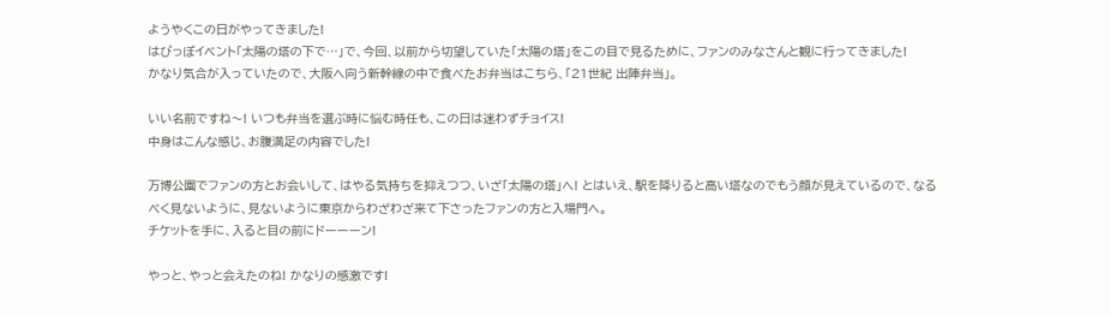ようやくこの日がやってきました!
はぴっぽイベント「太陽の塔の下で…」で、今回、以前から切望していた「太陽の塔」をこの目で見るために、ファンのみなさんと観に行ってきました!
かなり気合が入っていたので、大阪へ向う新幹線の中で食べたお弁当はこちら、「21世紀 出陣弁当」。

いい名前ですね〜! いつも弁当を選ぶ時に悩む時任も、この日は迷わずチョイス!
中身はこんな感じ、お腹満足の内容でした!

万博公園でファンの方とお会いして、はやる気持ちを抑えつつ、いざ「太陽の塔」へ! とはいえ、駅を降りると高い塔なのでもう顔が見えているので、なるべく見ないように、見ないように東京からわざわざ来て下さったファンの方と入場門へ。
チケットを手に、入ると目の前にドーーーン!

やっと、やっと会えたのね! かなりの感激です!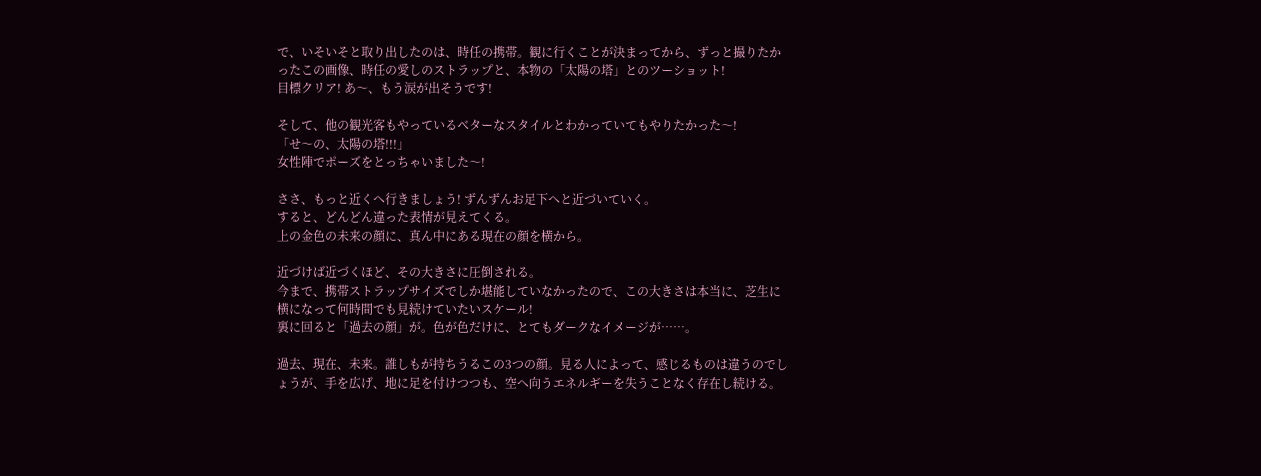で、いそいそと取り出したのは、時任の携帯。観に行くことが決まってから、ずっと撮りたかったこの画像、時任の愛しのストラップと、本物の「太陽の塔」とのツーショット!
目標クリア! あ〜、もう涙が出そうです!

そして、他の観光客もやっているベターなスタイルとわかっていてもやりたかった〜!
「せ〜の、太陽の塔!!!」
女性陣でポーズをとっちゃいました〜!

ささ、もっと近くへ行きましょう! ずんずんお足下へと近づいていく。
すると、どんどん違った表情が見えてくる。
上の金色の未来の顔に、真ん中にある現在の顔を横から。

近づけば近づくほど、その大きさに圧倒される。
今まで、携帯ストラップサイズでしか堪能していなかったので、この大きさは本当に、芝生に横になって何時間でも見続けていたいスケール!
裏に回ると「過去の顔」が。色が色だけに、とてもダークなイメージが……。

過去、現在、未来。誰しもが持ちうるこの3つの顔。見る人によって、感じるものは違うのでしょうが、手を広げ、地に足を付けつつも、空へ向うエネルギーを失うことなく存在し続ける。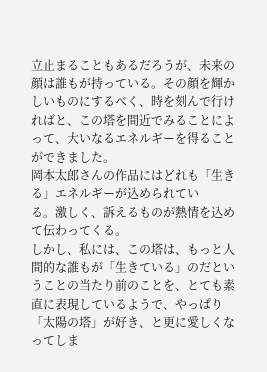立止まることもあるだろうが、未来の顔は誰もが持っている。その顔を輝かしいものにするべく、時を刻んで行ければと、この塔を間近でみることによって、大いなるエネルギーを得ることができました。
岡本太郎さんの作品にはどれも「生きる」エネルギーが込められてい
る。激しく、訴えるものが熱情を込めて伝わってくる。
しかし、私には、この塔は、もっと人間的な誰もが「生きている」のだということの当たり前のことを、とても素直に表現しているようで、やっぱり「太陽の塔」が好き、と更に愛しくなってしま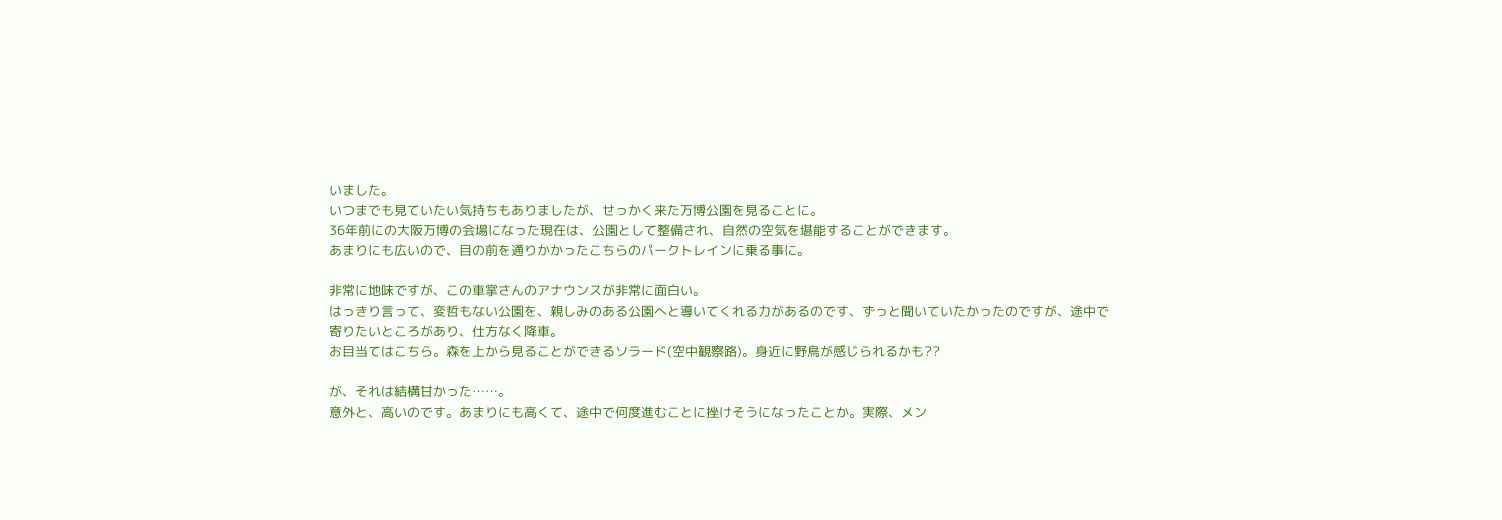いました。
いつまでも見ていたい気持ちもありましたが、せっかく来た万博公園を見ることに。
36年前にの大阪万博の会場になった現在は、公園として整備され、自然の空気を堪能することができます。
あまりにも広いので、目の前を通りかかったこちらのパークトレインに乗る事に。

非常に地味ですが、この車掌さんのアナウンスが非常に面白い。
はっきり言って、変哲もない公園を、親しみのある公園へと導いてくれる力があるのです、ずっと聞いていたかったのですが、途中で寄りたいところがあり、仕方なく降車。
お目当てはこちら。森を上から見ることができるソラード(空中観察路)。身近に野鳥が感じられるかも??

が、それは結構甘かった……。
意外と、高いのです。あまりにも高くて、途中で何度進むことに挫けそうになったことか。実際、メン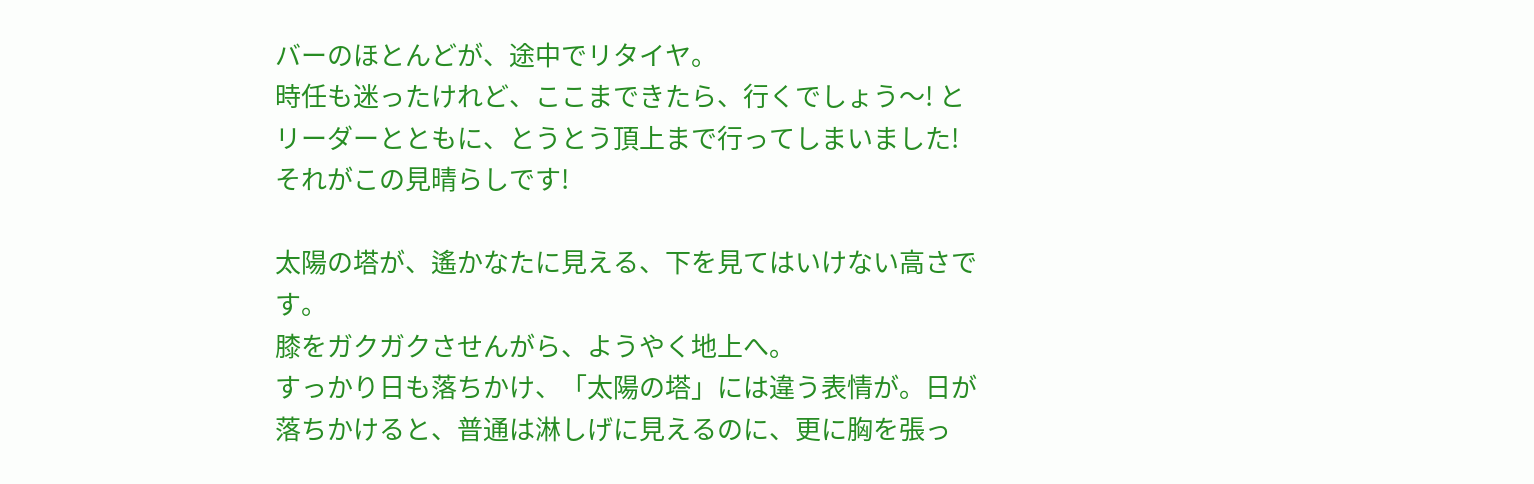バーのほとんどが、途中でリタイヤ。
時任も迷ったけれど、ここまできたら、行くでしょう〜! とリーダーとともに、とうとう頂上まで行ってしまいました! それがこの見晴らしです!

太陽の塔が、遙かなたに見える、下を見てはいけない高さです。
膝をガクガクさせんがら、ようやく地上へ。
すっかり日も落ちかけ、「太陽の塔」には違う表情が。日が落ちかけると、普通は淋しげに見えるのに、更に胸を張っ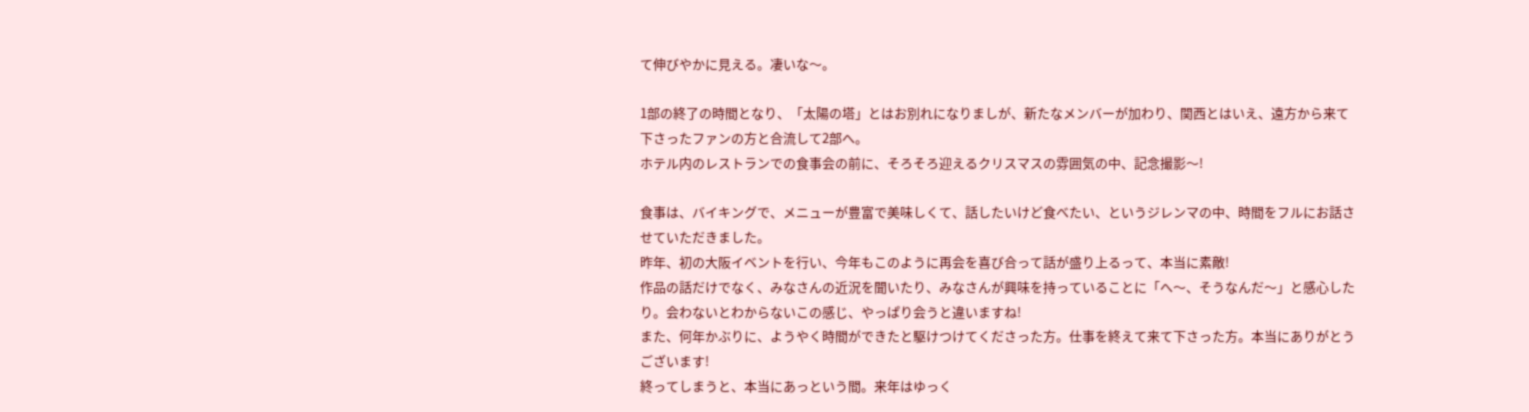て伸びやかに見える。凄いな〜。

1部の終了の時間となり、「太陽の塔」とはお別れになりましが、新たなメンバーが加わり、関西とはいえ、遠方から来て下さったファンの方と合流して2部へ。
ホテル内のレストランでの食事会の前に、そろそろ迎えるクリスマスの雰囲気の中、記念撮影〜!

食事は、バイキングで、メニューが豊富で美味しくて、話したいけど食べたい、というジレンマの中、時間をフルにお話させていただきました。
昨年、初の大阪イベントを行い、今年もこのように再会を喜び合って話が盛り上るって、本当に素敵!
作品の話だけでなく、みなさんの近況を聞いたり、みなさんが興味を持っていることに「へ〜、そうなんだ〜」と感心したり。会わないとわからないこの感じ、やっぱり会うと違いますね!
また、何年かぶりに、ようやく時間ができたと駆けつけてくださった方。仕事を終えて来て下さった方。本当にありがとうございます!
終ってしまうと、本当にあっという間。来年はゆっく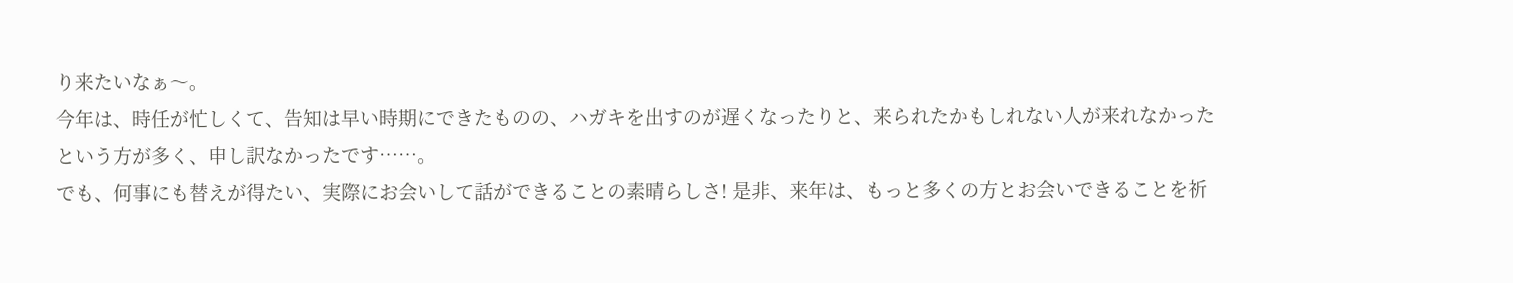り来たいなぁ〜。
今年は、時任が忙しくて、告知は早い時期にできたものの、ハガキを出すのが遅くなったりと、来られたかもしれない人が来れなかったという方が多く、申し訳なかったです……。
でも、何事にも替えが得たい、実際にお会いして話ができることの素晴らしさ! 是非、来年は、もっと多くの方とお会いできることを祈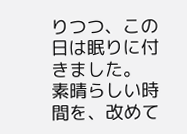りつつ、この日は眠りに付きました。
素晴らしい時間を、改めて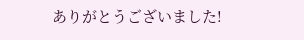ありがとうございました!